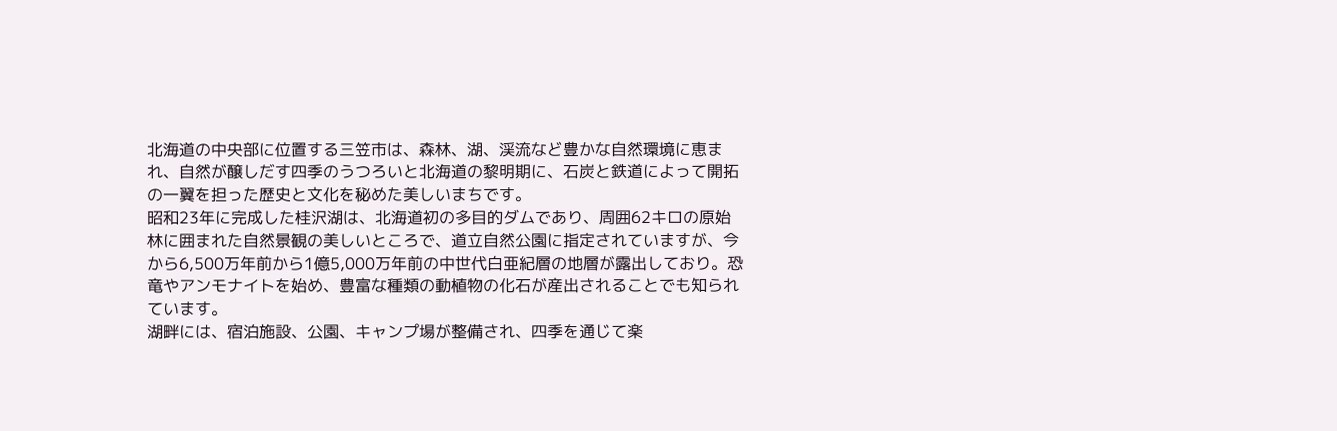北海道の中央部に位置する三笠市は、森林、湖、渓流など豊かな自然環境に恵まれ、自然が醸しだす四季のうつろいと北海道の黎明期に、石炭と鉄道によって開拓の一翼を担った歴史と文化を秘めた美しいまちです。
昭和23年に完成した桂沢湖は、北海道初の多目的ダムであり、周囲62キロの原始林に囲まれた自然景観の美しいところで、道立自然公園に指定されていますが、今から6,500万年前から1億5,000万年前の中世代白亜紀層の地層が露出しており。恐竜やアンモナイトを始め、豊富な種類の動植物の化石が産出されることでも知られています。
湖畔には、宿泊施設、公園、キャンプ場が整備され、四季を通じて楽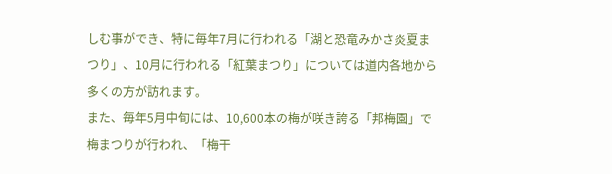しむ事ができ、特に毎年7月に行われる「湖と恐竜みかさ炎夏まつり」、10月に行われる「紅葉まつり」については道内各地から多くの方が訪れます。
また、毎年5月中旬には、10,600本の梅が咲き誇る「邦梅園」で梅まつりが行われ、「梅干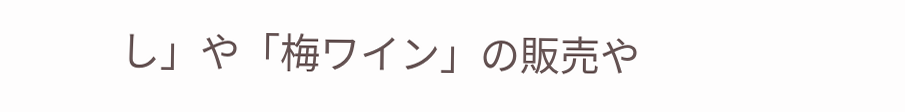し」や「梅ワイン」の販売や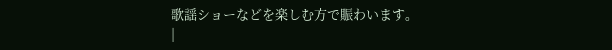歌謡ショーなどを楽しむ方で賑わいます。
|